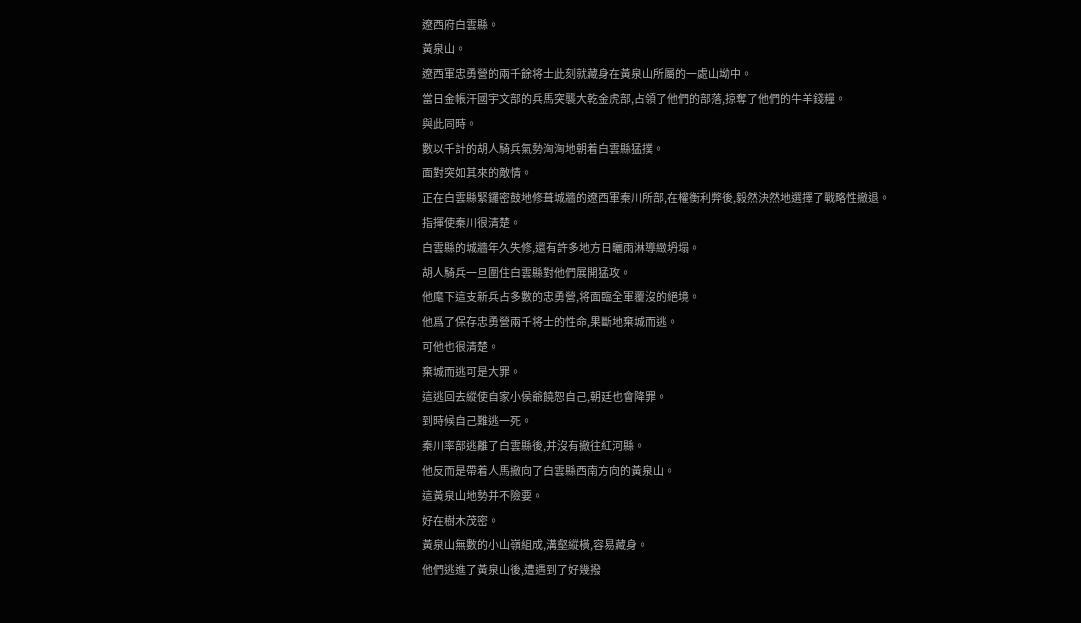遼西府白雲縣。
黃泉山。
遼西軍忠勇營的兩千餘将士此刻就藏身在黃泉山所屬的一處山坳中。
當日金帳汗國宇文部的兵馬突襲大乾金虎部,占領了他們的部落,掠奪了他們的牛羊錢糧。
與此同時。
數以千計的胡人騎兵氣勢洶洶地朝着白雲縣猛撲。
面對突如其來的敵情。
正在白雲縣緊鑼密鼓地修葺城牆的遼西軍秦川所部,在權衡利弊後,毅然決然地選擇了戰略性撤退。
指揮使秦川很清楚。
白雲縣的城牆年久失修,還有許多地方日曬雨淋導緻坍塌。
胡人騎兵一旦圍住白雲縣對他們展開猛攻。
他麾下這支新兵占多數的忠勇營,将面臨全軍覆沒的絕境。
他爲了保存忠勇營兩千将士的性命,果斷地棄城而逃。
可他也很清楚。
棄城而逃可是大罪。
這逃回去縱使自家小侯爺饒恕自己,朝廷也會降罪。
到時候自己難逃一死。
秦川率部逃離了白雲縣後,并沒有撤往紅河縣。
他反而是帶着人馬撤向了白雲縣西南方向的黃泉山。
這黃泉山地勢并不險要。
好在樹木茂密。
黃泉山無數的小山嶺組成,溝壑縱橫,容易藏身。
他們逃進了黃泉山後,遭遇到了好幾撥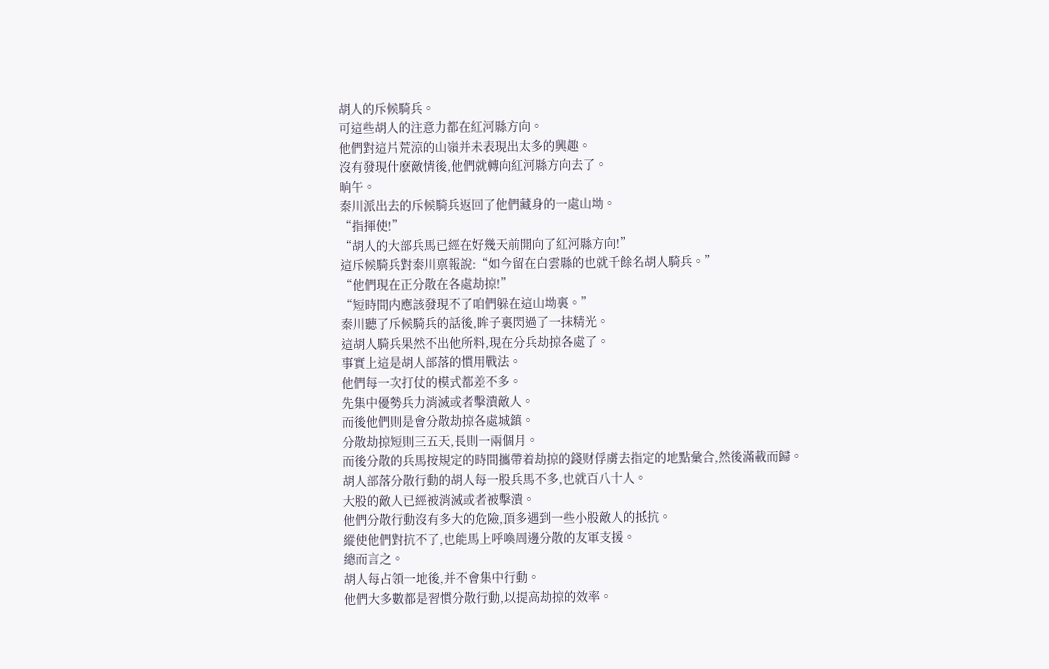胡人的斥候騎兵。
可這些胡人的注意力都在紅河縣方向。
他們對這片荒涼的山嶺并未表現出太多的興趣。
沒有發現什麽敵情後,他們就轉向紅河縣方向去了。
晌午。
秦川派出去的斥候騎兵返回了他們藏身的一處山坳。
“指揮使!”
“胡人的大部兵馬已經在好幾天前開向了紅河縣方向!”
這斥候騎兵對秦川禀報說:“如今留在白雲縣的也就千餘名胡人騎兵。”
“他們現在正分散在各處劫掠!”
“短時間内應該發現不了咱們躲在這山坳裏。”
秦川聽了斥候騎兵的話後,眸子裏閃過了一抹精光。
這胡人騎兵果然不出他所料,現在分兵劫掠各處了。
事實上這是胡人部落的慣用戰法。
他們每一次打仗的模式都差不多。
先集中優勢兵力消滅或者擊潰敵人。
而後他們則是會分散劫掠各處城鎮。
分散劫掠短則三五天,長則一兩個月。
而後分散的兵馬按規定的時間攜帶着劫掠的錢财俘虜去指定的地點彙合,然後滿載而歸。
胡人部落分散行動的胡人每一股兵馬不多,也就百八十人。
大股的敵人已經被消滅或者被擊潰。
他們分散行動沒有多大的危險,頂多遇到一些小股敵人的抵抗。
縱使他們對抗不了,也能馬上呼喚周邊分散的友軍支援。
總而言之。
胡人每占領一地後,并不會集中行動。
他們大多數都是習慣分散行動,以提高劫掠的效率。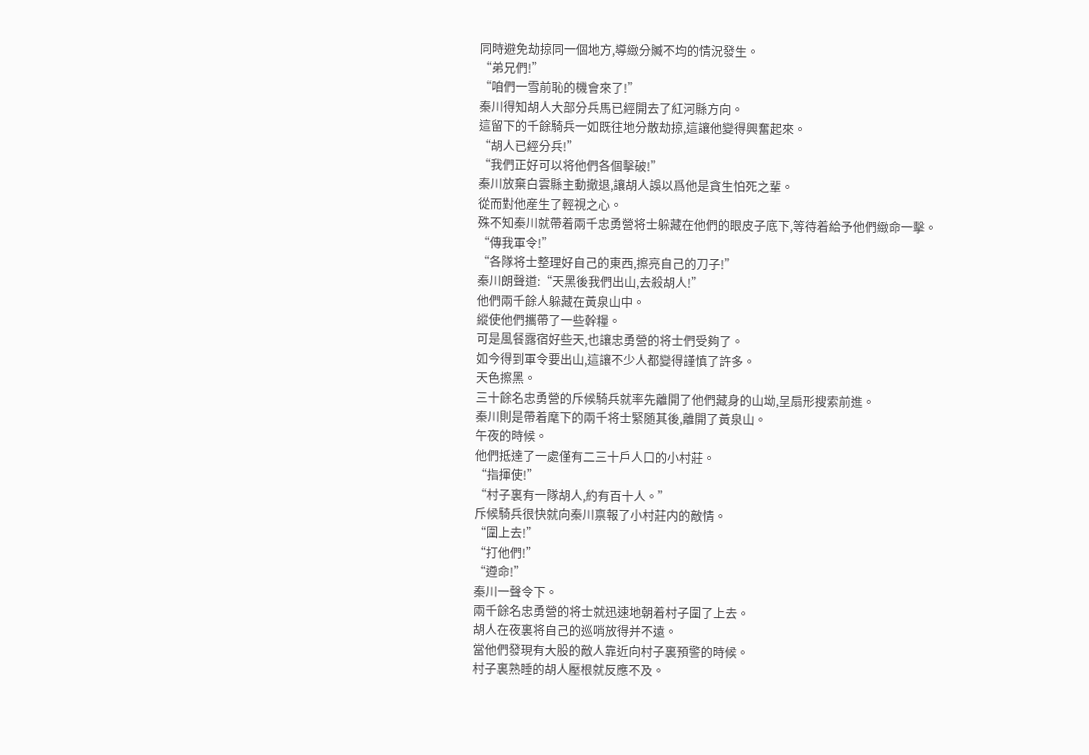同時避免劫掠同一個地方,導緻分贓不均的情況發生。
“弟兄們!”
“咱們一雪前恥的機會來了!”
秦川得知胡人大部分兵馬已經開去了紅河縣方向。
這留下的千餘騎兵一如既往地分散劫掠,這讓他變得興奮起來。
“胡人已經分兵!”
“我們正好可以将他們各個擊破!”
秦川放棄白雲縣主動撤退,讓胡人誤以爲他是貪生怕死之輩。
從而對他産生了輕視之心。
殊不知秦川就帶着兩千忠勇營将士躲藏在他們的眼皮子底下,等待着給予他們緻命一擊。
“傳我軍令!”
“各隊将士整理好自己的東西,擦亮自己的刀子!”
秦川朗聲道:“天黑後我們出山,去殺胡人!”
他們兩千餘人躲藏在黃泉山中。
縱使他們攜帶了一些幹糧。
可是風餐露宿好些天,也讓忠勇營的将士們受夠了。
如今得到軍令要出山,這讓不少人都變得謹慎了許多。
天色擦黑。
三十餘名忠勇營的斥候騎兵就率先離開了他們藏身的山坳,呈扇形搜索前進。
秦川則是帶着麾下的兩千将士緊随其後,離開了黃泉山。
午夜的時候。
他們抵達了一處僅有二三十戶人口的小村莊。
“指揮使!”
“村子裏有一隊胡人,約有百十人。”
斥候騎兵很快就向秦川禀報了小村莊内的敵情。
“圍上去!”
“打他們!”
“遵命!”
秦川一聲令下。
兩千餘名忠勇營的将士就迅速地朝着村子圍了上去。
胡人在夜裏将自己的巡哨放得并不遠。
當他們發現有大股的敵人靠近向村子裏預警的時候。
村子裏熟睡的胡人壓根就反應不及。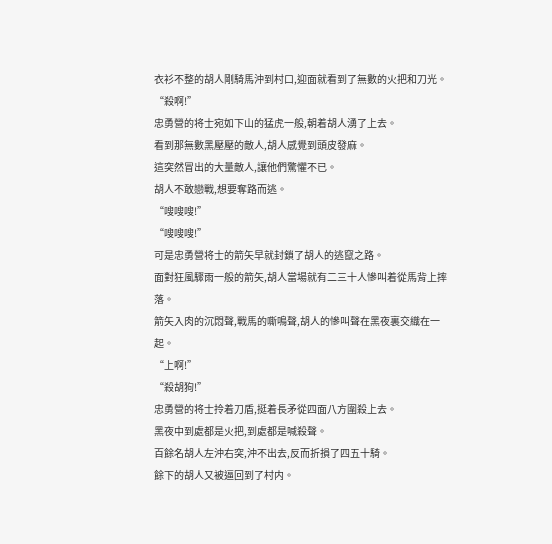衣衫不整的胡人剛騎馬沖到村口,迎面就看到了無數的火把和刀光。
“殺啊!”
忠勇營的将士宛如下山的猛虎一般,朝着胡人湧了上去。
看到那無數黑壓壓的敵人,胡人感覺到頭皮發麻。
這突然冒出的大量敵人,讓他們驚懼不已。
胡人不敢戀戰,想要奪路而逃。
“嗖嗖嗖!”
“嗖嗖嗖!”
可是忠勇營将士的箭矢早就封鎖了胡人的逃竄之路。
面對狂風驟雨一般的箭矢,胡人當場就有二三十人慘叫着從馬背上摔落。
箭矢入肉的沉悶聲,戰馬的嘶鳴聲,胡人的慘叫聲在黑夜裏交織在一起。
“上啊!”
“殺胡狗!”
忠勇營的将士拎着刀盾,挺着長矛從四面八方圍殺上去。
黑夜中到處都是火把,到處都是喊殺聲。
百餘名胡人左沖右突,沖不出去,反而折損了四五十騎。
餘下的胡人又被逼回到了村内。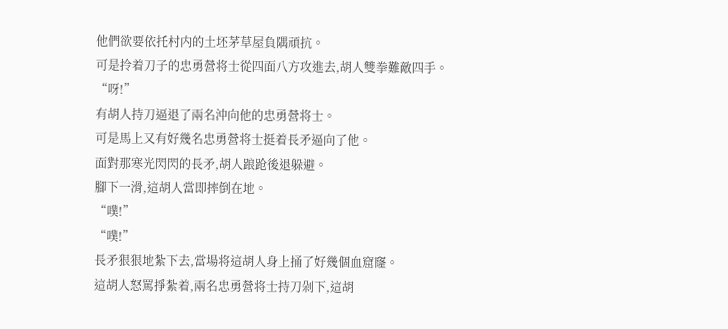他們欲要依托村内的土坯茅草屋負隅頑抗。
可是拎着刀子的忠勇營将士從四面八方攻進去,胡人雙拳難敵四手。
“呀!”
有胡人持刀逼退了兩名沖向他的忠勇營将士。
可是馬上又有好幾名忠勇營将士挺着長矛逼向了他。
面對那寒光閃閃的長矛,胡人踉跄後退躲避。
腳下一滑,這胡人當即摔倒在地。
“噗!”
“噗!”
長矛狠狠地紮下去,當場将這胡人身上捅了好幾個血窟窿。
這胡人怒罵掙紮着,兩名忠勇營将士持刀剁下,這胡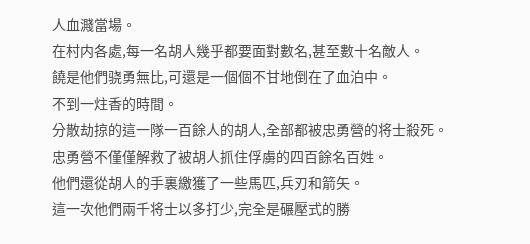人血濺當場。
在村内各處,每一名胡人幾乎都要面對數名,甚至數十名敵人。
饒是他們骁勇無比,可還是一個個不甘地倒在了血泊中。
不到一炷香的時間。
分散劫掠的這一隊一百餘人的胡人,全部都被忠勇營的将士殺死。
忠勇營不僅僅解救了被胡人抓住俘虜的四百餘名百姓。
他們還從胡人的手裏繳獲了一些馬匹,兵刃和箭矢。
這一次他們兩千将士以多打少,完全是碾壓式的勝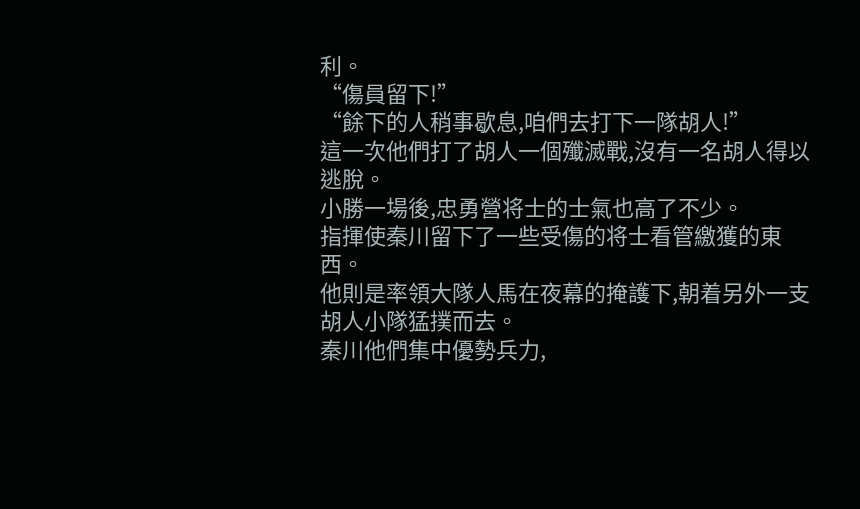利。
“傷員留下!”
“餘下的人稍事歇息,咱們去打下一隊胡人!”
這一次他們打了胡人一個殲滅戰,沒有一名胡人得以逃脫。
小勝一場後,忠勇營将士的士氣也高了不少。
指揮使秦川留下了一些受傷的将士看管繳獲的東西。
他則是率領大隊人馬在夜幕的掩護下,朝着另外一支胡人小隊猛撲而去。
秦川他們集中優勢兵力,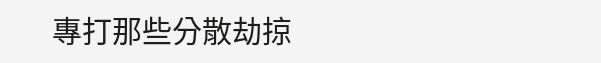專打那些分散劫掠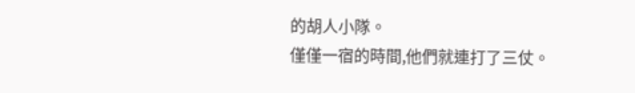的胡人小隊。
僅僅一宿的時間,他們就連打了三仗。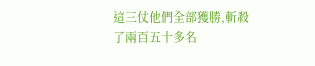這三仗他們全部獲勝,斬殺了兩百五十多名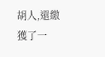胡人,還繳獲了一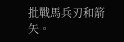批戰馬兵刃和箭矢。